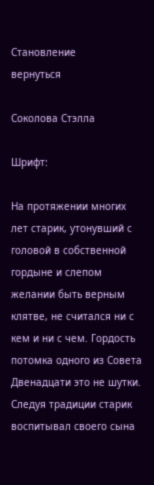Становление
вернуться

Соколова Стэлла

Шрифт:

На протяжении многих лет старик, утонувший с головой в собственной гордыне и слепом желании быть верным клятве, не считался ни с кем и ни с чем. Гордость потомка одного из Совета Двенадцати это не шутки. Следуя традиции старик воспитывал своего сына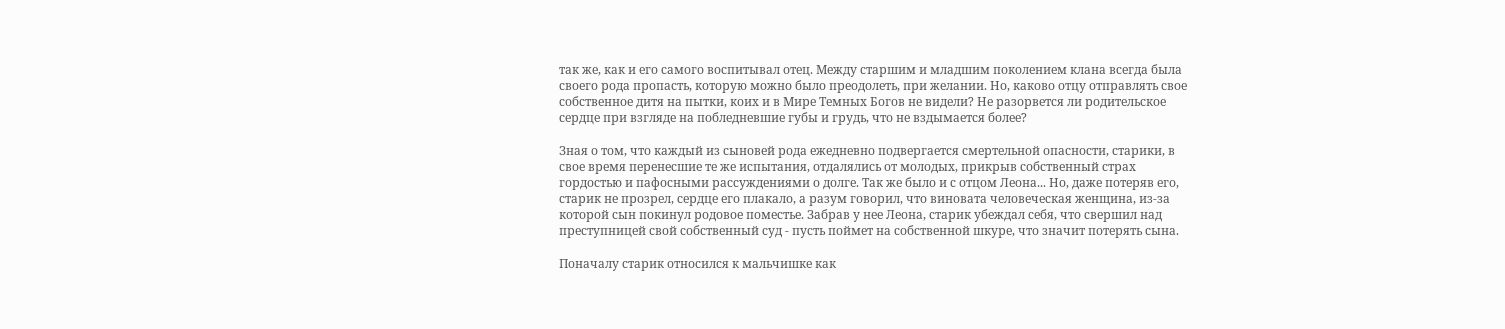так же, как и его самого воспитывал отец. Между старшим и младшим поколением клана всегда была своего рода пропасть, которую можно было преодолеть, при желании. Но, каково отцу отправлять свое собственное дитя на пытки, коих и в Мире Темных Богов не видели? Не разорвется ли родительское сердце при взгляде на побледневшие губы и грудь, что не вздымается более?

Зная о том, что каждый из сыновей рода ежедневно подвергается смертельной опасности, старики, в свое время перенесшие те же испытания, отдалялись от молодых, прикрыв собственный страх гордостью и пафосными рассуждениями о долге. Так же было и с отцом Леона... Но, даже потеряв его, старик не прозрел, сердце его плакало, а разум говорил, что виновата человеческая женщина, из-за которой сын покинул родовое поместье. Забрав у нее Леона, старик убеждал себя, что свершил над преступницей свой собственный суд - пусть поймет на собственной шкуре, что значит потерять сына.

Поначалу старик относился к мальчишке как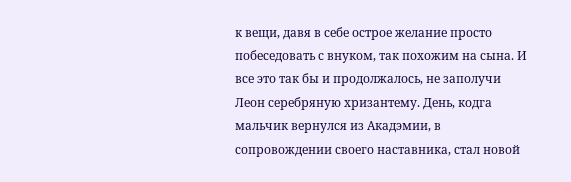к вещи, давя в себе острое желание просто побеседовать с внуком, так похожим на сына. И все это так бы и продолжалось, не заполучи Леон серебряную хризантему. День, кодга мальчик вернулся из Акадэмии, в сопровождении своего наставника, стал новой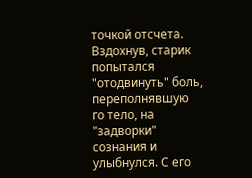точкой отсчета. Вздохнув, старик попытался "отодвинуть" боль, переполнявшую го тело, на "задворки" сознания и улыбнулся. С его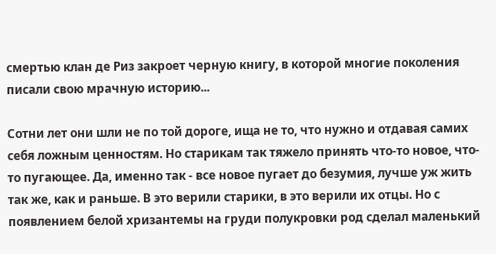смертью клан де Риз закроет черную книгу, в которой многие поколения писали свою мрачную историю...

Сотни лет они шли не по той дороге, ища не то, что нужно и отдавая самих себя ложным ценностям. Но старикам так тяжело принять что-то новое, что-то пугающее. Да, именно так - все новое пугает до безумия, лучше уж жить так же, как и раньше. В это верили старики, в это верили их отцы. Но с появлением белой хризантемы на груди полукровки род сделал маленький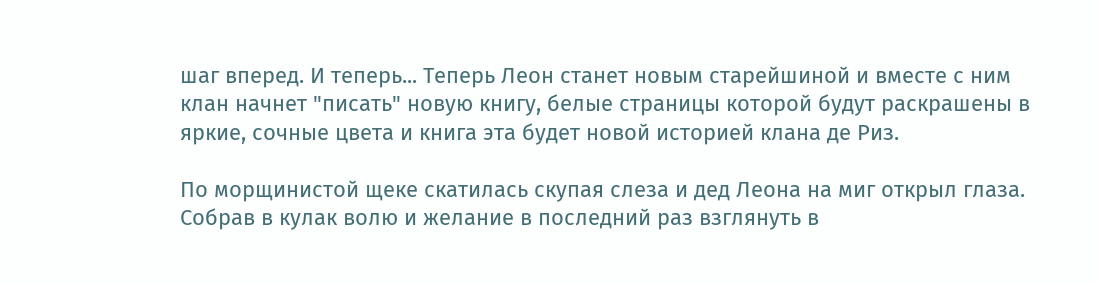шаг вперед. И теперь... Теперь Леон станет новым старейшиной и вместе с ним клан начнет "писать" новую книгу, белые страницы которой будут раскрашены в яркие, сочные цвета и книга эта будет новой историей клана де Риз.

По морщинистой щеке скатилась скупая слеза и дед Леона на миг открыл глаза. Собрав в кулак волю и желание в последний раз взглянуть в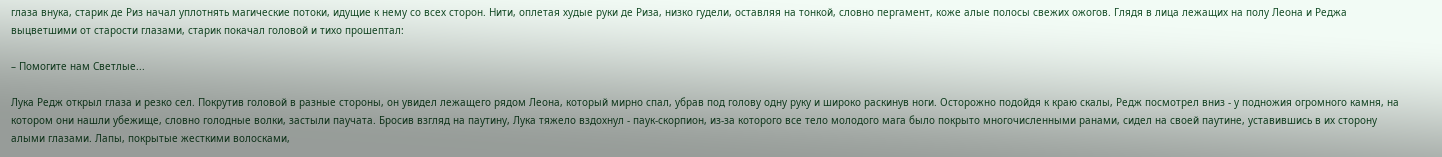глаза внука, старик де Риз начал уплотнять магические потоки, идущие к нему со всех сторон. Нити, оплетая худые руки де Риза, низко гудели, оставляя на тонкой, словно пергамент, коже алые полосы свежих ожогов. Глядя в лица лежащих на полу Леона и Реджа выцветшими от старости глазами, старик покачал головой и тихо прошептал:

– Помогите нам Светлые...

Лука Редж открыл глаза и резко сел. Покрутив головой в разные стороны, он увидел лежащего рядом Леона, который мирно спал, убрав под голову одну руку и широко раскинув ноги. Осторожно подойдя к краю скалы, Редж посмотрел вниз - у подножия огромного камня, на котором они нашли убежище, словно голодные волки, застыли паучата. Бросив взгляд на паутину, Лука тяжело вздохнул - паук-скорпион, из-за которого все тело молодого мага было покрыто многочисленными ранами, сидел на своей паутине, уставившись в их сторону алыми глазами. Лапы, покрытые жесткими волосками,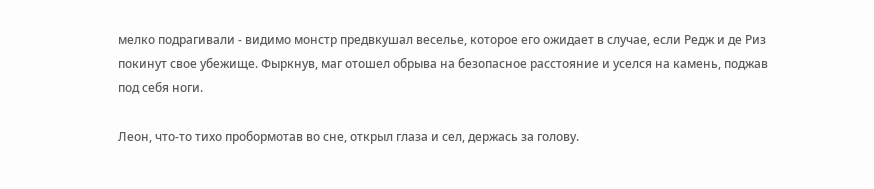мелко подрагивали - видимо монстр предвкушал веселье, которое его ожидает в случае, если Редж и де Риз покинут свое убежище. Фыркнув, маг отошел обрыва на безопасное расстояние и уселся на камень, поджав под себя ноги.

Леон, что-то тихо пробормотав во сне, открыл глаза и сел, держась за голову.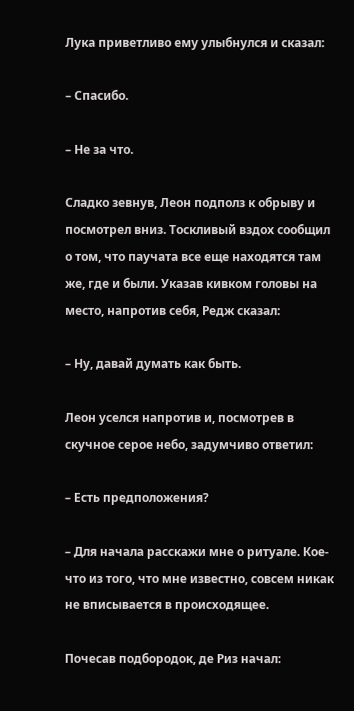Лука приветливо ему улыбнулся и сказал:

– Спасибо.

– Не за что.

Сладко зевнув, Леон подполз к обрыву и посмотрел вниз. Тоскливый вздох сообщил о том, что паучата все еще находятся там же, где и были. Указав кивком головы на место, напротив себя, Редж сказал:

– Ну, давай думать как быть.

Леон уселся напротив и, посмотрев в скучное серое небо, задумчиво ответил:

– Есть предположения?

– Для начала расскажи мне о ритуале. Кое-что из того, что мне известно, совсем никак не вписывается в происходящее.

Почесав подбородок, де Риз начал: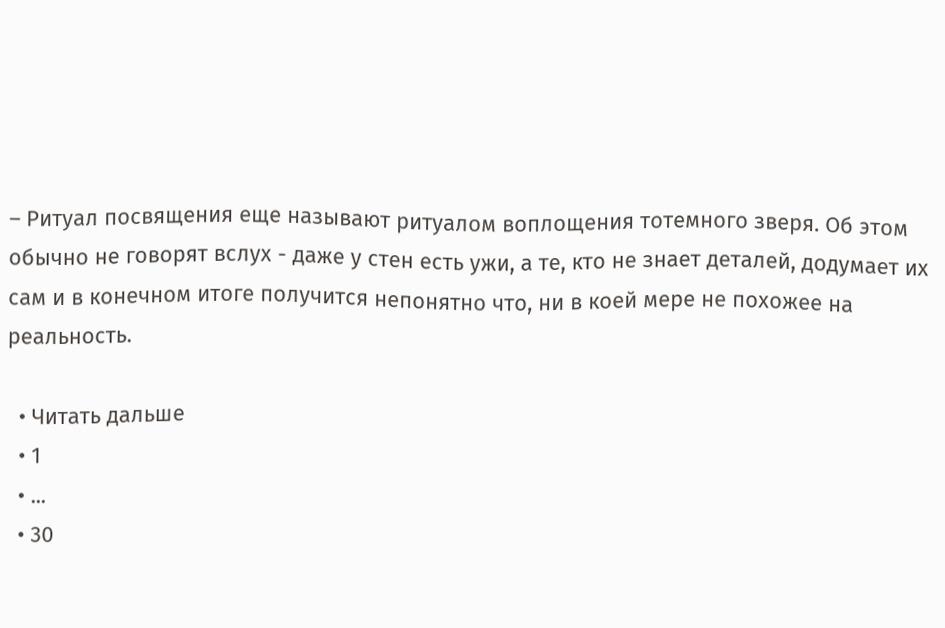– Ритуал посвящения еще называют ритуалом воплощения тотемного зверя. Об этом обычно не говорят вслух - даже у стен есть ужи, а те, кто не знает деталей, додумает их сам и в конечном итоге получится непонятно что, ни в коей мере не похожее на реальность.

  • Читать дальше
  • 1
  • ...
  • 30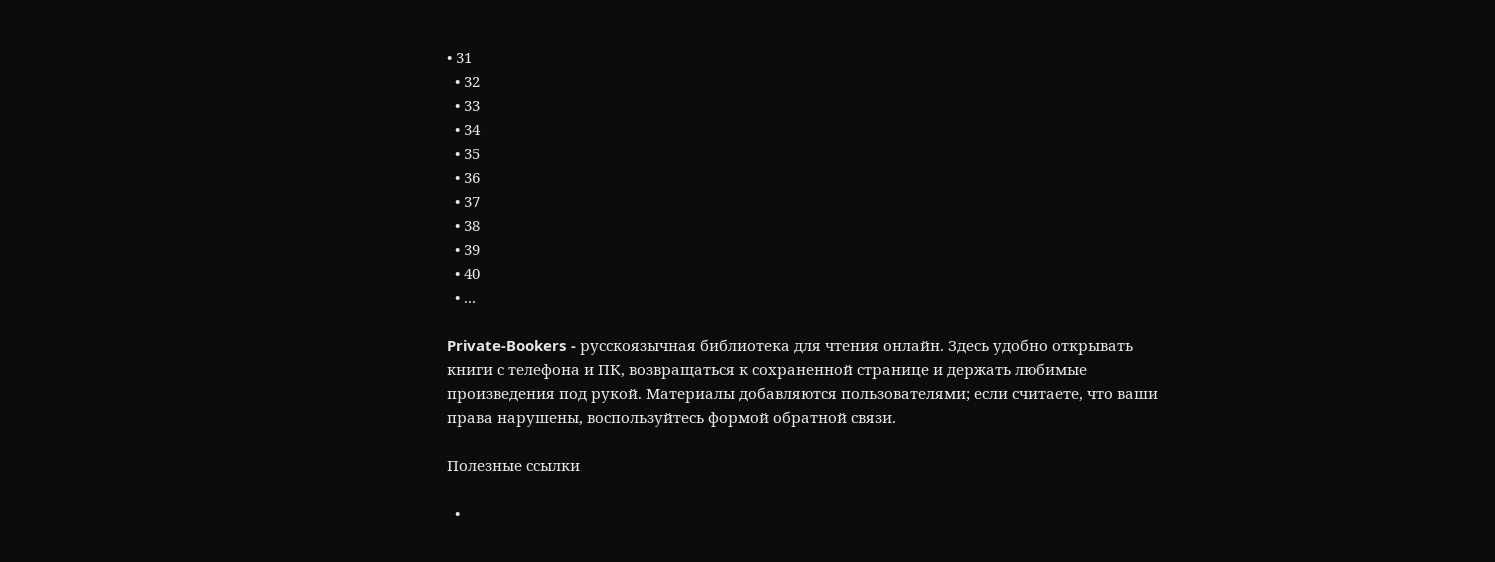• 31
  • 32
  • 33
  • 34
  • 35
  • 36
  • 37
  • 38
  • 39
  • 40
  • ...

Private-Bookers - русскоязычная библиотека для чтения онлайн. Здесь удобно открывать книги с телефона и ПК, возвращаться к сохраненной странице и держать любимые произведения под рукой. Материалы добавляются пользователями; если считаете, что ваши права нарушены, воспользуйтесь формой обратной связи.

Полезные ссылки

  •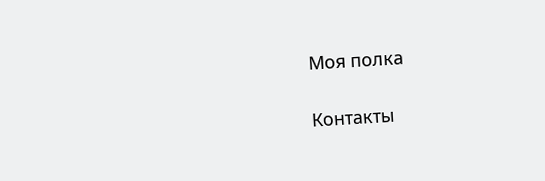Моя полка

Контакты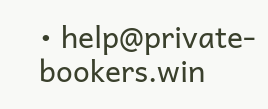• help@private-bookers.win